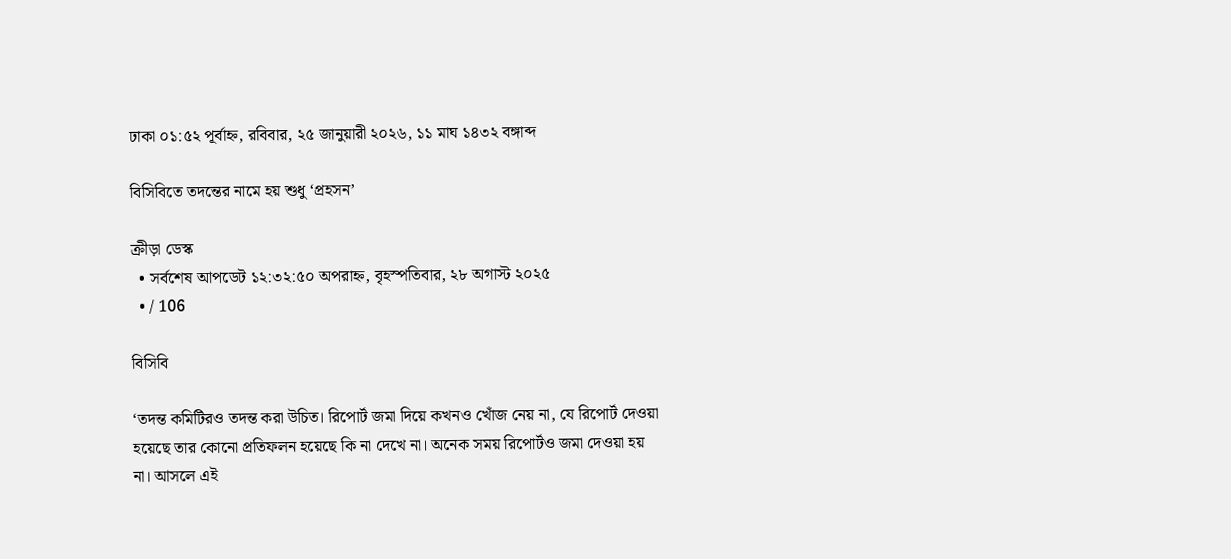ঢাকা ০১:৫২ পূর্বাহ্ন, রবিবার, ২৫ জানুয়ারী ২০২৬, ১১ মাঘ ১৪৩২ বঙ্গাব্দ

বিসিবিতে তদন্তের নামে হয় শুধু ‘প্রহসন’

ক্রীড়া ডেস্ক
  • সর্বশেষ আপডেট ১২:৩২:৫০ অপরাহ্ন, বৃহস্পতিবার, ২৮ অগাস্ট ২০২৫
  • / 106

বিসিবি

‘তদন্ত কমিটিরও তদন্ত করা উচিত। রিপোর্ট জমা দিয়ে কখনও খোঁজ নেয় না, যে রিপোর্ট দেওয়া হয়েছে তার কোনো প্রতিফলন হয়েছে কি না দেখে না। অনেক সময় রিপোর্টও জমা দেওয়া হয় না। আসলে এই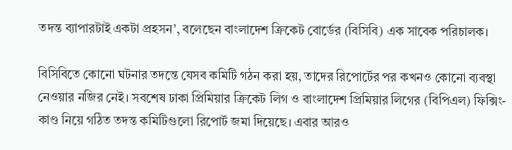তদন্ত ব্যাপারটাই একটা প্রহসন’, বলেছেন বাংলাদেশ ক্রিকেট বোর্ডের (বিসিবি) এক সাবেক পরিচালক।

বিসিবিতে কোনো ঘটনার তদন্তে যেসব কমিটি গঠন করা হয়, তাদের রিপোর্টের পর কখনও কোনো ব্যবস্থা নেওয়ার নজির নেই। সবশেষ ঢাকা প্রিমিয়ার ক্রিকেট লিগ ও বাংলাদেশ প্রিমিয়ার লিগের (বিপিএল) ফিক্সিং-কাণ্ড নিয়ে গঠিত তদন্ত কমিটিগুলো রিপোর্ট জমা দিয়েছে। এবার আরও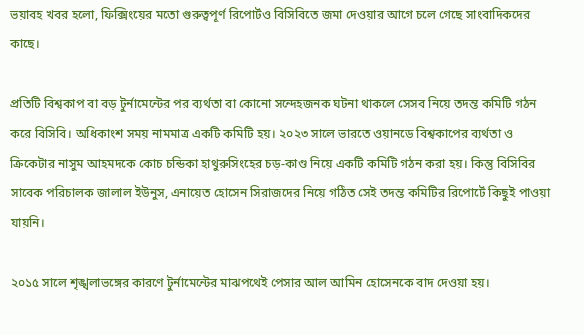ভয়াবহ খবর হলো, ফিক্সিংয়ের মতো গুরুত্বপূর্ণ রিপোর্টও বিসিবিতে জমা দেওয়ার আগে চলে গেছে সাংবাদিকদের কাছে।

প্রতিটি বিশ্বকাপ বা বড় টুর্নামেন্টের পর ব্যর্থতা বা কোনো সন্দেহজনক ঘটনা থাকলে সেসব নিয়ে তদন্ত কমিটি গঠন করে বিসিবি। অধিকাংশ সময় নামমাত্র একটি কমিটি হয়। ২০২৩ সালে ভারতে ওয়ানডে বিশ্বকাপের ব্যর্থতা ও ক্রিকেটার নাসুম আহমদকে কোচ চন্ডিকা হাথুরুসিংহের চড়-কাণ্ড নিয়ে একটি কমিটি গঠন করা হয়। কিন্তু বিসিবির সাবেক পরিচালক জালাল ইউনুস, এনায়েত হোসেন সিরাজদের নিয়ে গঠিত সেই তদন্ত কমিটির রিপোর্টে কিছুই পাওয়া যায়নি।

২০১৫ সালে শৃঙ্খলাভঙ্গের কারণে টুর্নামেন্টের মাঝপথেই পেসার আল আমিন হোসেনকে বাদ দেওয়া হয়।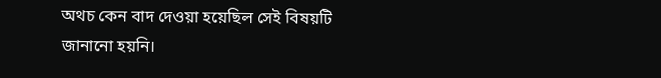অথচ কেন বাদ দেওয়া হয়েছিল সেই বিষয়টি জানানো হয়নি।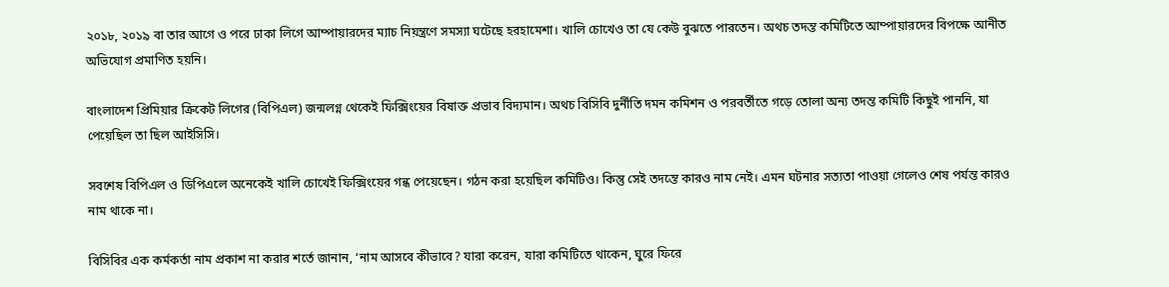২০১৮, ২০১৯ বা তার আগে ও পরে ঢাকা লিগে আম্পায়ারদের ম্যাচ নিয়ন্ত্রণে সমস্যা ঘটেছে হরহামেশা। খালি চোখেও তা যে কেউ বুঝতে পারতেন। অথচ তদন্ত কমিটিতে আম্পায়ারদের বিপক্ষে আনীত অভিযোগ প্রমাণিত হয়নি।

বাংলাদেশ প্রিমিয়ার ক্রিকেট লিগের (বিপিএল) জন্মলগ্ন থেকেই ফিক্সিংয়ের বিষাক্ত প্রভাব বিদ্যমান। অথচ বিসিবি দুর্নীতি দমন কমিশন ও পরবর্তীতে গড়ে তোলা অন্য তদন্ত কমিটি কিছুই পাননি, যা পেয়েছিল তা ছিল আইসিসি।

সবশেষ বিপিএল ও ডিপিএলে অনেকেই খালি চোখেই ফিক্সিংয়ের গন্ধ পেয়েছেন। গঠন করা হয়েছিল কমিটিও। কিন্তু সেই তদন্তে কারও নাম নেই। এমন ঘটনার সত্যতা পাওয়া গেলেও শেষ পর্যন্ত কারও নাম থাকে না।

বিসিবির এক কর্মকর্তা নাম প্রকাশ না করার শর্তে জানান, ‘নাম আসবে কীভাবে? যারা করেন, যারা কমিটিতে থাকেন, ঘুরে ফিরে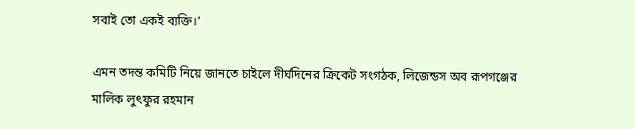সবাই তো একই ব্যক্তি।’

এমন তদন্ত কমিটি নিয়ে জানতে চাইলে দীর্ঘদিনের ক্রিকেট সংগঠক, লিজেন্ডস অব রূপগঞ্জের মালিক লুৎফুর রহমান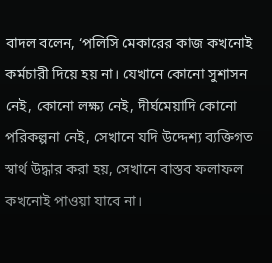বাদল বলেন, ‘পলিসি মেকারের কাজ কখনোই কর্মচারী দিয়ে হয় না। যেখানে কোনো সুশাসন নেই, কোনো লক্ষ্য নেই, দীর্ঘমেয়াদি কোনো পরিকল্পনা নেই, সেখানে যদি উদ্দেশ্য ব্যক্তিগত স্বার্থ উদ্ধার করা হয়, সেখানে বাস্তব ফলাফল কখনোই পাওয়া যাবে না।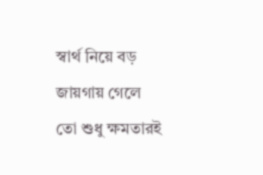স্বার্থ নিয়ে বড় জায়গায় গেলে তো শুধু ক্ষমতারই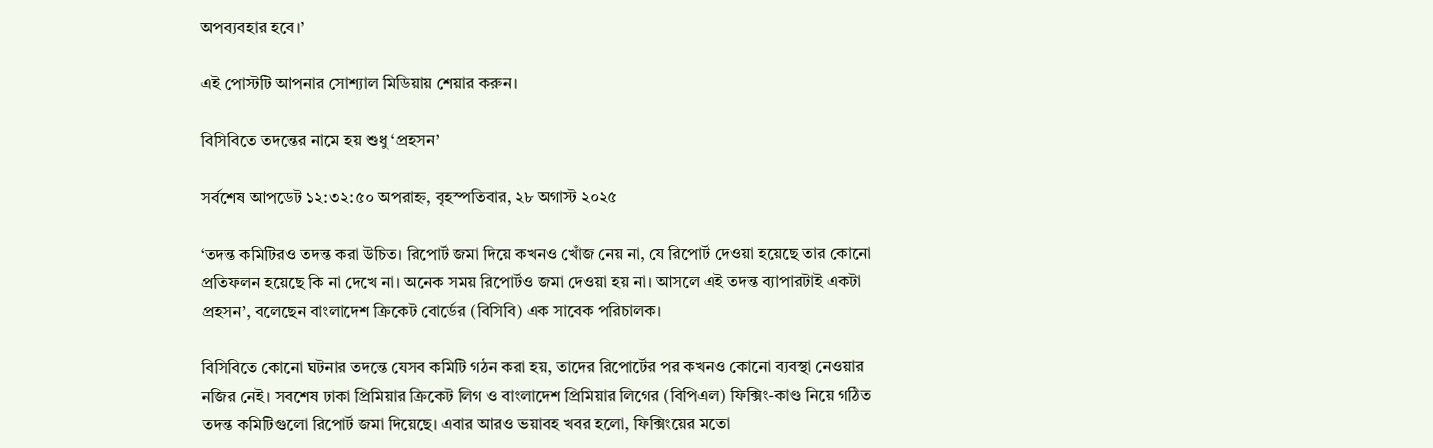অপব্যবহার হবে।’

এই পোস্টটি আপনার সোশ্যাল মিডিয়ায় শেয়ার করুন।

বিসিবিতে তদন্তের নামে হয় শুধু ‘প্রহসন’

সর্বশেষ আপডেট ১২:৩২:৫০ অপরাহ্ন, বৃহস্পতিবার, ২৮ অগাস্ট ২০২৫

‘তদন্ত কমিটিরও তদন্ত করা উচিত। রিপোর্ট জমা দিয়ে কখনও খোঁজ নেয় না, যে রিপোর্ট দেওয়া হয়েছে তার কোনো প্রতিফলন হয়েছে কি না দেখে না। অনেক সময় রিপোর্টও জমা দেওয়া হয় না। আসলে এই তদন্ত ব্যাপারটাই একটা প্রহসন’, বলেছেন বাংলাদেশ ক্রিকেট বোর্ডের (বিসিবি) এক সাবেক পরিচালক।

বিসিবিতে কোনো ঘটনার তদন্তে যেসব কমিটি গঠন করা হয়, তাদের রিপোর্টের পর কখনও কোনো ব্যবস্থা নেওয়ার নজির নেই। সবশেষ ঢাকা প্রিমিয়ার ক্রিকেট লিগ ও বাংলাদেশ প্রিমিয়ার লিগের (বিপিএল) ফিক্সিং-কাণ্ড নিয়ে গঠিত তদন্ত কমিটিগুলো রিপোর্ট জমা দিয়েছে। এবার আরও ভয়াবহ খবর হলো, ফিক্সিংয়ের মতো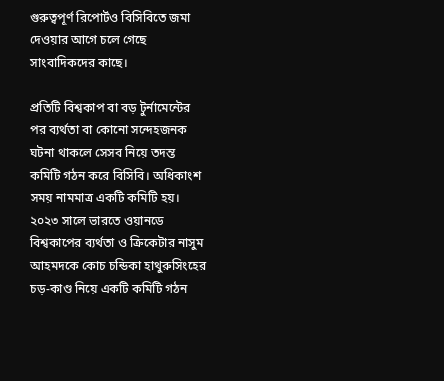গুরুত্বপূর্ণ রিপোর্টও বিসিবিতে জমা দেওয়ার আগে চলে গেছে সাংবাদিকদের কাছে।

প্রতিটি বিশ্বকাপ বা বড় টুর্নামেন্টের পর ব্যর্থতা বা কোনো সন্দেহজনক ঘটনা থাকলে সেসব নিয়ে তদন্ত কমিটি গঠন করে বিসিবি। অধিকাংশ সময় নামমাত্র একটি কমিটি হয়। ২০২৩ সালে ভারতে ওয়ানডে বিশ্বকাপের ব্যর্থতা ও ক্রিকেটার নাসুম আহমদকে কোচ চন্ডিকা হাথুরুসিংহের চড়-কাণ্ড নিয়ে একটি কমিটি গঠন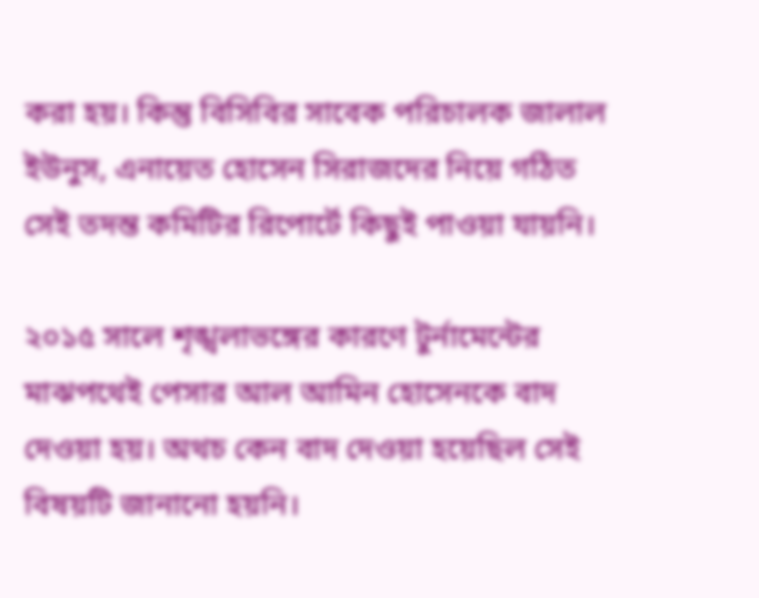করা হয়। কিন্তু বিসিবির সাবেক পরিচালক জালাল ইউনুস, এনায়েত হোসেন সিরাজদের নিয়ে গঠিত সেই তদন্ত কমিটির রিপোর্টে কিছুই পাওয়া যায়নি।

২০১৫ সালে শৃঙ্খলাভঙ্গের কারণে টুর্নামেন্টের মাঝপথেই পেসার আল আমিন হোসেনকে বাদ দেওয়া হয়। অথচ কেন বাদ দেওয়া হয়েছিল সেই বিষয়টি জানানো হয়নি।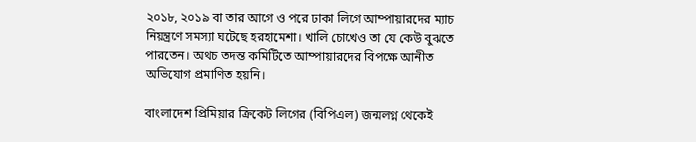২০১৮, ২০১৯ বা তার আগে ও পরে ঢাকা লিগে আম্পায়ারদের ম্যাচ নিয়ন্ত্রণে সমস্যা ঘটেছে হরহামেশা। খালি চোখেও তা যে কেউ বুঝতে পারতেন। অথচ তদন্ত কমিটিতে আম্পায়ারদের বিপক্ষে আনীত অভিযোগ প্রমাণিত হয়নি।

বাংলাদেশ প্রিমিয়ার ক্রিকেট লিগের (বিপিএল) জন্মলগ্ন থেকেই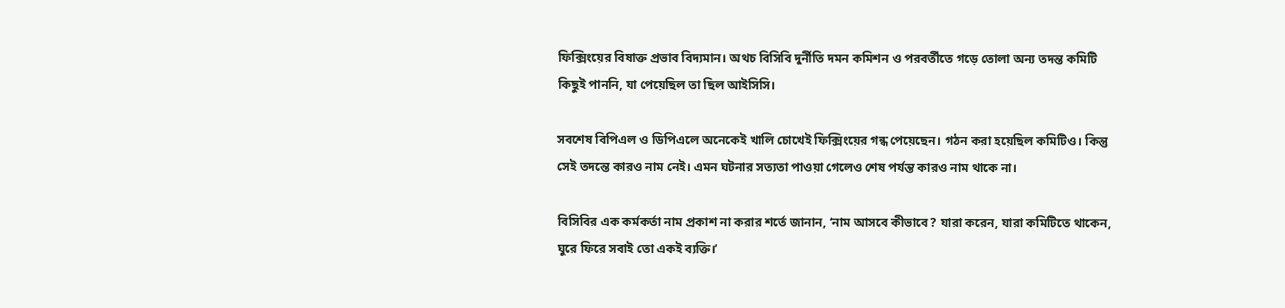ফিক্সিংয়ের বিষাক্ত প্রভাব বিদ্যমান। অথচ বিসিবি দুর্নীতি দমন কমিশন ও পরবর্তীতে গড়ে তোলা অন্য তদন্ত কমিটি কিছুই পাননি, যা পেয়েছিল তা ছিল আইসিসি।

সবশেষ বিপিএল ও ডিপিএলে অনেকেই খালি চোখেই ফিক্সিংয়ের গন্ধ পেয়েছেন। গঠন করা হয়েছিল কমিটিও। কিন্তু সেই তদন্তে কারও নাম নেই। এমন ঘটনার সত্যতা পাওয়া গেলেও শেষ পর্যন্ত কারও নাম থাকে না।

বিসিবির এক কর্মকর্তা নাম প্রকাশ না করার শর্তে জানান, ‘নাম আসবে কীভাবে? যারা করেন, যারা কমিটিতে থাকেন, ঘুরে ফিরে সবাই তো একই ব্যক্তি।’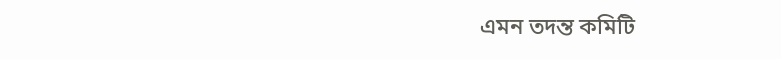এমন তদন্ত কমিটি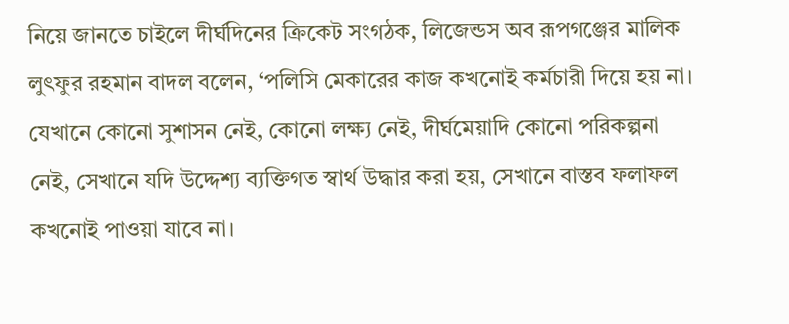নিয়ে জানতে চাইলে দীর্ঘদিনের ক্রিকেট সংগঠক, লিজেন্ডস অব রূপগঞ্জের মালিক লুৎফুর রহমান বাদল বলেন, ‘পলিসি মেকারের কাজ কখনোই কর্মচারী দিয়ে হয় না। যেখানে কোনো সুশাসন নেই, কোনো লক্ষ্য নেই, দীর্ঘমেয়াদি কোনো পরিকল্পনা নেই, সেখানে যদি উদ্দেশ্য ব্যক্তিগত স্বার্থ উদ্ধার করা হয়, সেখানে বাস্তব ফলাফল কখনোই পাওয়া যাবে না।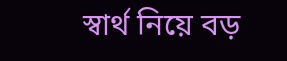স্বার্থ নিয়ে বড়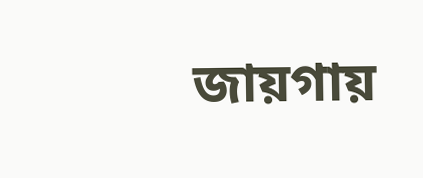জায়গায়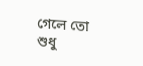গেলে তো শুধু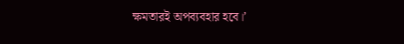ক্ষমতারই অপব্যবহার হবে।’